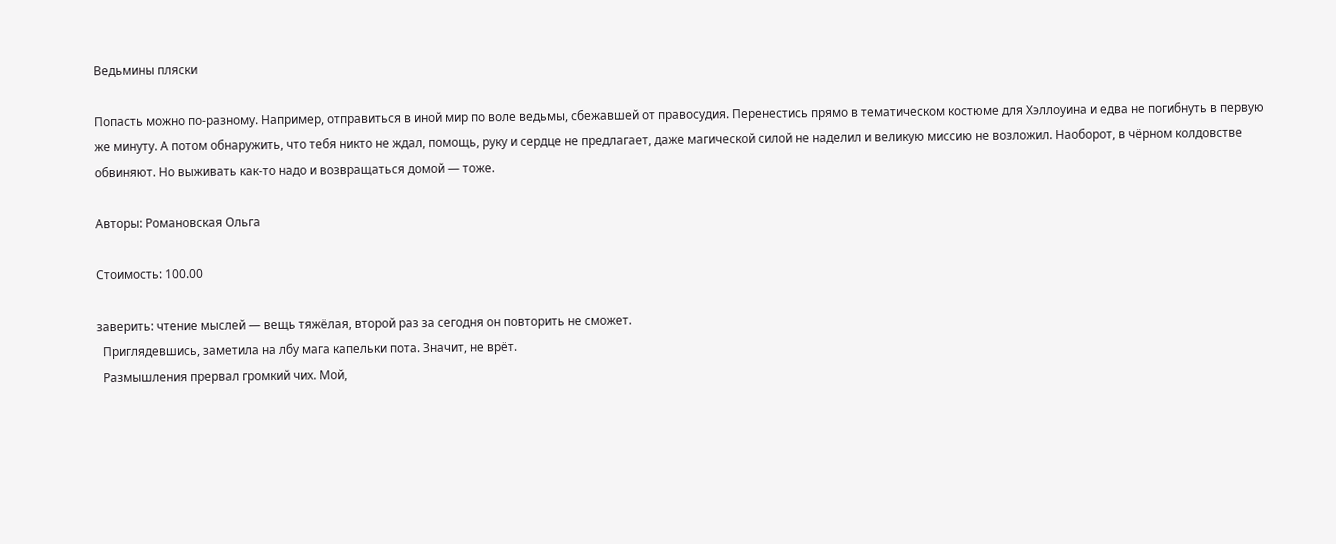Ведьмины пляски

Попасть можно по-разному. Например, отправиться в иной мир по воле ведьмы, сбежавшей от правосудия. Перенестись прямо в тематическом костюме для Хэллоуина и едва не погибнуть в первую же минуту. А потом обнаружить, что тебя никто не ждал, помощь, руку и сердце не предлагает, даже магической силой не наделил и великую миссию не возложил. Наоборот, в чёрном колдовстве обвиняют. Но выживать как-то надо и возвращаться домой — тоже.

Авторы: Романовская Ольга

Стоимость: 100.00

заверить: чтение мыслей — вещь тяжёлая, второй раз за сегодня он повторить не сможет.
  Приглядевшись, заметила на лбу мага капельки пота. Значит, не врёт.
  Размышления прервал громкий чих. Мой,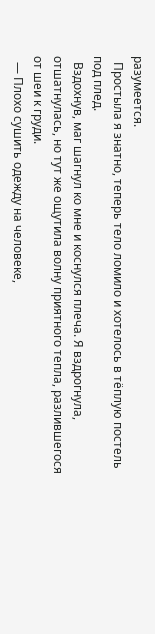разумеется.
  Простыла я знатно, теперь тело ломило и хотелось в тёплую постель под плед.
  Вздохнув, маг шагнул ко мне и коснулся плеча. Я вздрогнула, отшатнулась, но тут же ощутила волну приятного тепла, разлившегося от шеи к груди.
  — Плохо сушить одежду на человеке,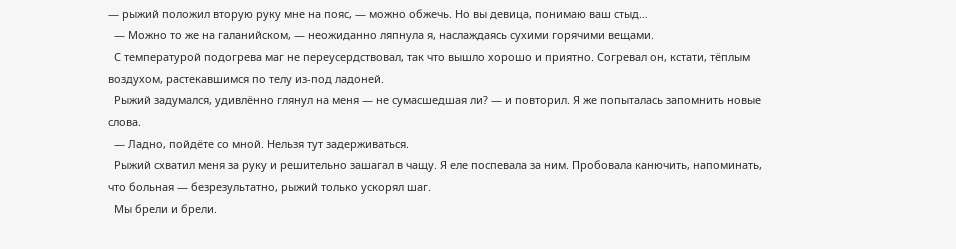— рыжий положил вторую руку мне на пояс, — можно обжечь. Но вы девица, понимаю ваш стыд…
  — Можно то же на галанийском, — неожиданно ляпнула я, наслаждаясь сухими горячими вещами.
  С температурой подогрева маг не переусердствовал, так что вышло хорошо и приятно. Согревал он, кстати, тёплым воздухом, растекавшимся по телу из-под ладоней.
  Рыжий задумался, удивлённо глянул на меня — не сумасшедшая ли? — и повторил. Я же попыталась запомнить новые слова.
  — Ладно, пойдёте со мной. Нельзя тут задерживаться.
  Рыжий схватил меня за руку и решительно зашагал в чащу. Я еле поспевала за ним. Пробовала канючить, напоминать, что больная — безрезультатно, рыжий только ускорял шаг.
  Мы брели и брели.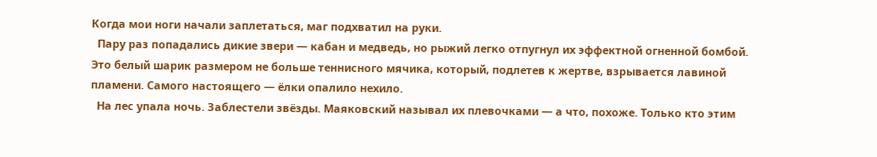Когда мои ноги начали заплетаться, маг подхватил на руки.
  Пару раз попадались дикие звери — кабан и медведь, но рыжий легко отпугнул их эффектной огненной бомбой. Это белый шарик размером не больше теннисного мячика, который, подлетев к жертве, взрывается лавиной пламени. Самого настоящего — ёлки опалило нехило.
  На лес упала ночь. Заблестели звёзды. Маяковский называл их плевочками — а что, похоже. Только кто этим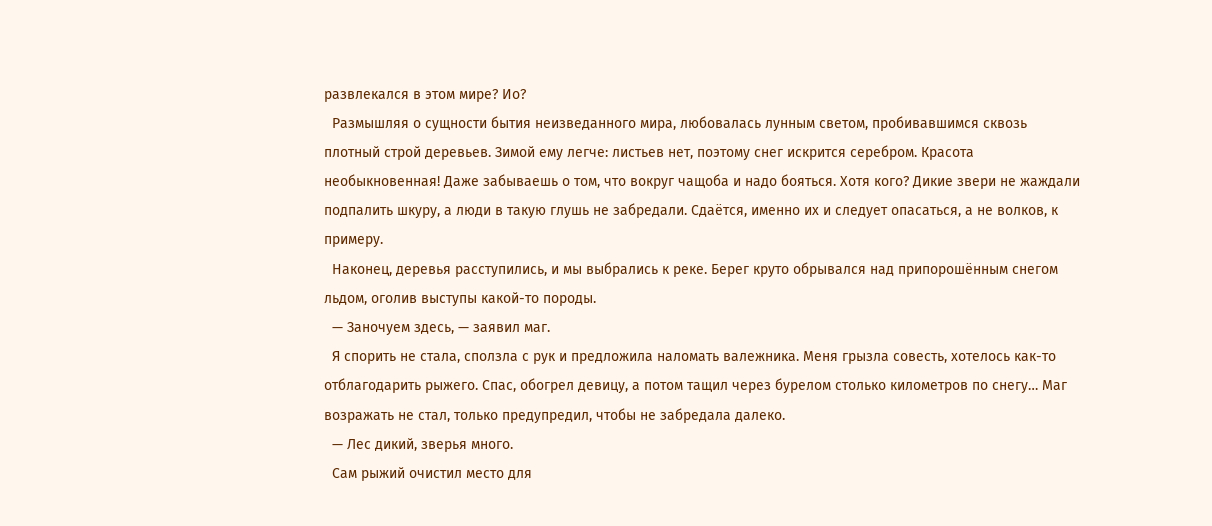развлекался в этом мире? Ио?
  Размышляя о сущности бытия неизведанного мира, любовалась лунным светом, пробивавшимся сквозь плотный строй деревьев. Зимой ему легче: листьев нет, поэтому снег искрится серебром. Красота необыкновенная! Даже забываешь о том, что вокруг чащоба и надо бояться. Хотя кого? Дикие звери не жаждали подпалить шкуру, а люди в такую глушь не забредали. Сдаётся, именно их и следует опасаться, а не волков, к примеру.
  Наконец, деревья расступились, и мы выбрались к реке. Берег круто обрывался над припорошённым снегом льдом, оголив выступы какой-то породы.
  — Заночуем здесь, — заявил маг.
  Я спорить не стала, сползла с рук и предложила наломать валежника. Меня грызла совесть, хотелось как-то отблагодарить рыжего. Спас, обогрел девицу, а потом тащил через бурелом столько километров по снегу… Маг возражать не стал, только предупредил, чтобы не забредала далеко.
  — Лес дикий, зверья много.
  Сам рыжий очистил место для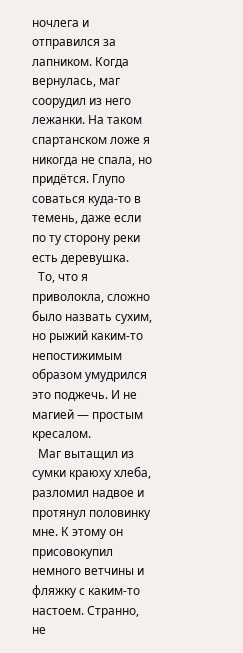ночлега и отправился за лапником. Когда вернулась, маг соорудил из него лежанки. На таком спартанском ложе я никогда не спала, но придётся. Глупо соваться куда-то в темень, даже если по ту сторону реки есть деревушка.
  То, что я приволокла, сложно было назвать сухим, но рыжий каким-то непостижимым образом умудрился это поджечь. И не магией — простым кресалом.
  Маг вытащил из сумки краюху хлеба, разломил надвое и протянул половинку мне. К этому он присовокупил немного ветчины и фляжку с каким-то настоем. Странно, не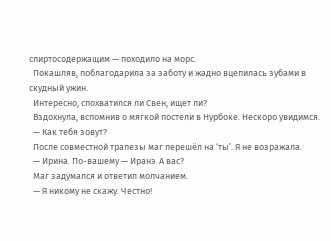спиртосодержащим — походило на морс.
  Покашляв, поблагодарила за заботу и жадно вцепилась зубами в скудный ужин.
  Интересно, спохватился ли Свен, ищет ли?
  Вздохнула, вспомнив о мягкой постели в Нурбоке. Нескоро увидимся.
  — Как тебя зовут?
  После совместной трапезы маг перешёл на ‘ты’. Я не возражала.
  — Ирина. По-вашему — Иранэ. А вас?
  Маг задумался и ответил молчанием.
  — Я никому не скажу. Честно!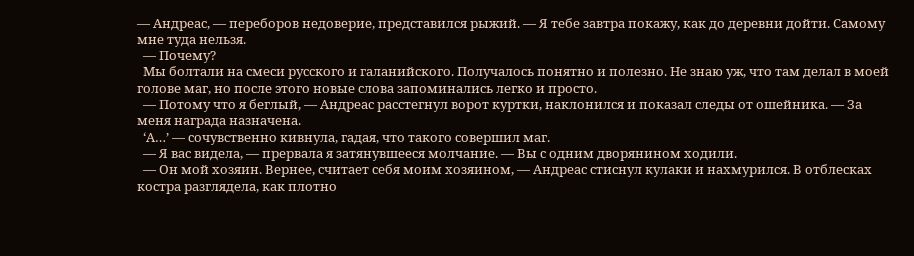— Андреас, — переборов недоверие, представился рыжий. — Я тебе завтра покажу, как до деревни дойти. Самому мне туда нельзя.
  — Почему?
  Мы болтали на смеси русского и галанийского. Получалось понятно и полезно. Не знаю уж, что там делал в моей голове маг, но после этого новые слова запоминались легко и просто.
  — Потому что я беглый, — Андреас расстегнул ворот куртки, наклонился и показал следы от ошейника. — За меня награда назначена.
  ‘А…’ — сочувственно кивнула, гадая, что такого совершил маг.
  — Я вас видела, — прервала я затянувшееся молчание. — Вы с одним дворянином ходили.
  — Он мой хозяин. Вернее, считает себя моим хозяином, — Андреас стиснул кулаки и нахмурился. В отблесках костра разглядела, как плотно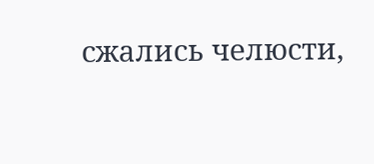сжались челюсти,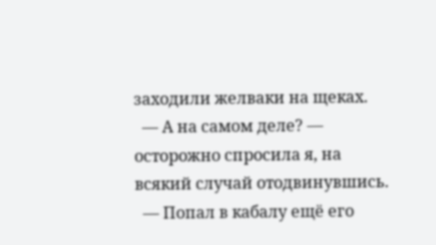заходили желваки на щеках.
  — А на самом деле? — осторожно спросила я, на всякий случай отодвинувшись.
  — Попал в кабалу ещё его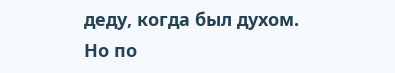деду, когда был духом. Но по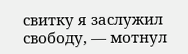свитку я заслужил свободу, — мотнул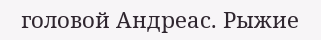головой Андреас. Рыжие